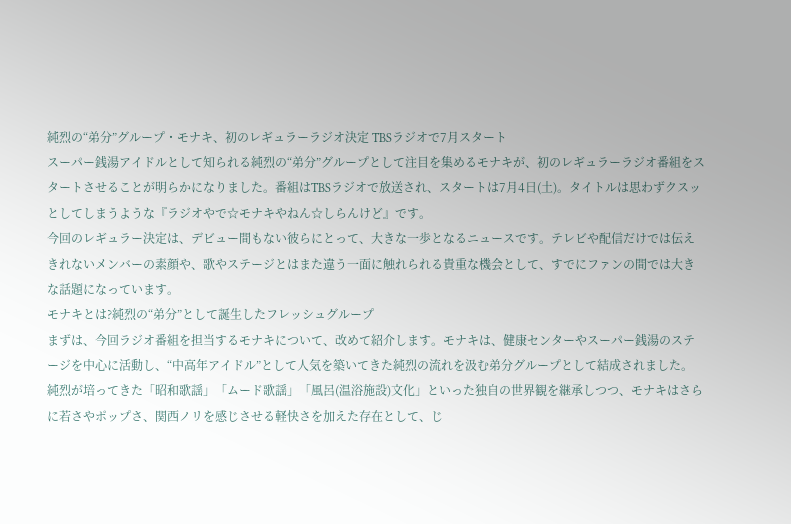純烈の“弟分”グループ・モナキ、初のレギュラーラジオ決定 TBSラジオで7月スタート
スーパー銭湯アイドルとして知られる純烈の“弟分”グループとして注目を集めるモナキが、初のレギュラーラジオ番組をスタートさせることが明らかになりました。番組はTBSラジオで放送され、スタートは7月4日(土)。タイトルは思わずクスッとしてしまうような『ラジオやで☆モナキやねん☆しらんけど』です。
今回のレギュラー決定は、デビュー間もない彼らにとって、大きな一歩となるニュースです。テレビや配信だけでは伝えきれないメンバーの素顔や、歌やステージとはまた違う一面に触れられる貴重な機会として、すでにファンの間では大きな話題になっています。
モナキとは?純烈の“弟分”として誕生したフレッシュグループ
まずは、今回ラジオ番組を担当するモナキについて、改めて紹介します。モナキは、健康センターやスーパー銭湯のステージを中心に活動し、“中高年アイドル”として人気を築いてきた純烈の流れを汲む弟分グループとして結成されました。
純烈が培ってきた「昭和歌謡」「ムード歌謡」「風呂(温浴施設)文化」といった独自の世界観を継承しつつ、モナキはさらに若さやポップさ、関西ノリを感じさせる軽快さを加えた存在として、じ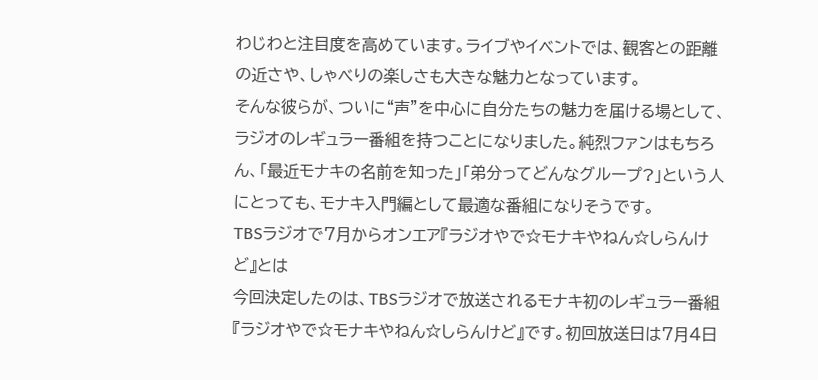わじわと注目度を高めています。ライブやイベントでは、観客との距離の近さや、しゃべりの楽しさも大きな魅力となっています。
そんな彼らが、ついに“声”を中心に自分たちの魅力を届ける場として、ラジオのレギュラー番組を持つことになりました。純烈ファンはもちろん、「最近モナキの名前を知った」「弟分ってどんなグループ?」という人にとっても、モナキ入門編として最適な番組になりそうです。
TBSラジオで7月からオンエア『ラジオやで☆モナキやねん☆しらんけど』とは
今回決定したのは、TBSラジオで放送されるモナキ初のレギュラー番組『ラジオやで☆モナキやねん☆しらんけど』です。初回放送日は7月4日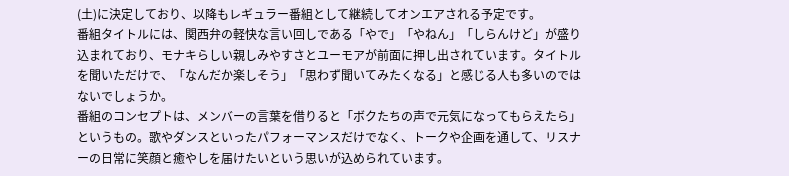(土)に決定しており、以降もレギュラー番組として継続してオンエアされる予定です。
番組タイトルには、関西弁の軽快な言い回しである「やで」「やねん」「しらんけど」が盛り込まれており、モナキらしい親しみやすさとユーモアが前面に押し出されています。タイトルを聞いただけで、「なんだか楽しそう」「思わず聞いてみたくなる」と感じる人も多いのではないでしょうか。
番組のコンセプトは、メンバーの言葉を借りると「ボクたちの声で元気になってもらえたら」というもの。歌やダンスといったパフォーマンスだけでなく、トークや企画を通して、リスナーの日常に笑顔と癒やしを届けたいという思いが込められています。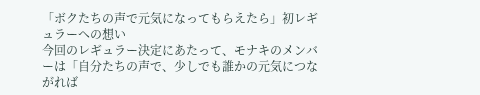「ボクたちの声で元気になってもらえたら」初レギュラーへの想い
今回のレギュラー決定にあたって、モナキのメンバーは「自分たちの声で、少しでも誰かの元気につながれば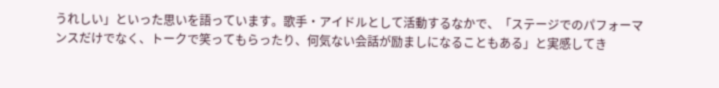うれしい」といった思いを語っています。歌手・アイドルとして活動するなかで、「ステージでのパフォーマンスだけでなく、トークで笑ってもらったり、何気ない会話が励ましになることもある」と実感してき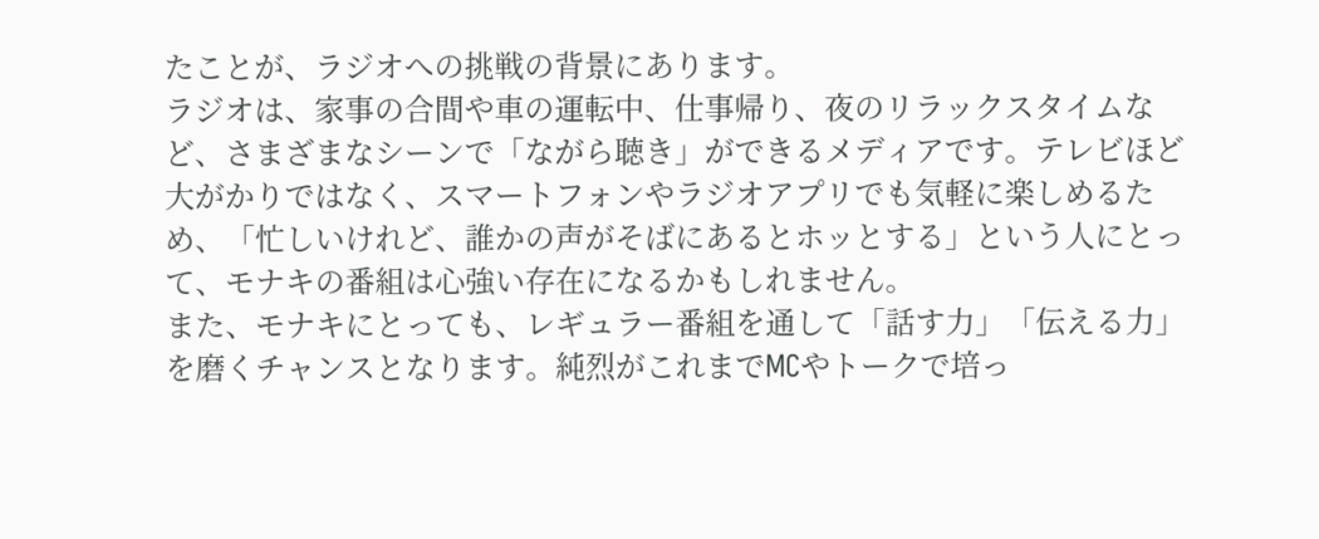たことが、ラジオへの挑戦の背景にあります。
ラジオは、家事の合間や車の運転中、仕事帰り、夜のリラックスタイムなど、さまざまなシーンで「ながら聴き」ができるメディアです。テレビほど大がかりではなく、スマートフォンやラジオアプリでも気軽に楽しめるため、「忙しいけれど、誰かの声がそばにあるとホッとする」という人にとって、モナキの番組は心強い存在になるかもしれません。
また、モナキにとっても、レギュラー番組を通して「話す力」「伝える力」を磨くチャンスとなります。純烈がこれまでMCやトークで培っ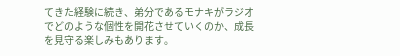てきた経験に続き、弟分であるモナキがラジオでどのような個性を開花させていくのか、成長を見守る楽しみもあります。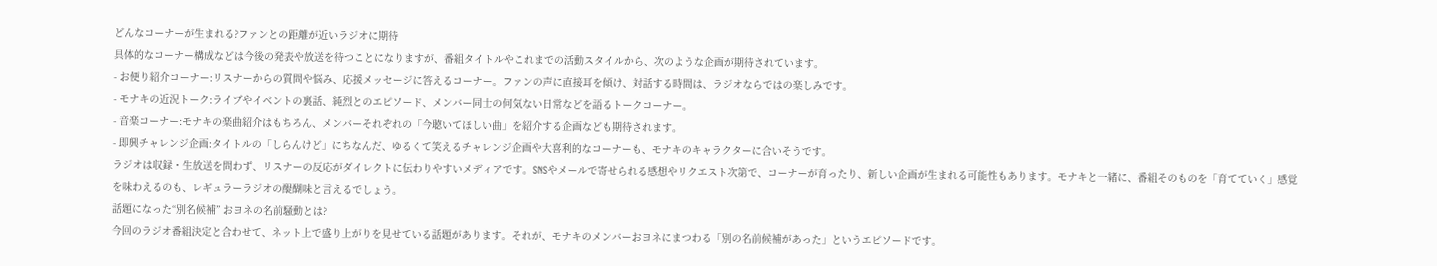どんなコーナーが生まれる?ファンとの距離が近いラジオに期待
具体的なコーナー構成などは今後の発表や放送を待つことになりますが、番組タイトルやこれまでの活動スタイルから、次のような企画が期待されています。
- お便り紹介コーナー:リスナーからの質問や悩み、応援メッセージに答えるコーナー。ファンの声に直接耳を傾け、対話する時間は、ラジオならではの楽しみです。
- モナキの近況トーク:ライブやイベントの裏話、純烈とのエピソード、メンバー同士の何気ない日常などを語るトークコーナー。
- 音楽コーナー:モナキの楽曲紹介はもちろん、メンバーそれぞれの「今聴いてほしい曲」を紹介する企画なども期待されます。
- 即興チャレンジ企画:タイトルの「しらんけど」にちなんだ、ゆるくて笑えるチャレンジ企画や大喜利的なコーナーも、モナキのキャラクターに合いそうです。
ラジオは収録・生放送を問わず、リスナーの反応がダイレクトに伝わりやすいメディアです。SNSやメールで寄せられる感想やリクエスト次第で、コーナーが育ったり、新しい企画が生まれる可能性もあります。モナキと一緒に、番組そのものを「育てていく」感覚を味わえるのも、レギュラーラジオの醍醐味と言えるでしょう。
話題になった“別名候補” おヨネの名前騒動とは?
今回のラジオ番組決定と合わせて、ネット上で盛り上がりを見せている話題があります。それが、モナキのメンバーおヨネにまつわる「別の名前候補があった」というエピソードです。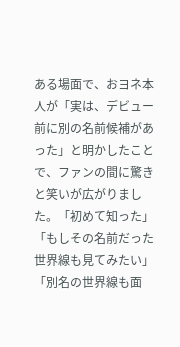ある場面で、おヨネ本人が「実は、デビュー前に別の名前候補があった」と明かしたことで、ファンの間に驚きと笑いが広がりました。「初めて知った」「もしその名前だった世界線も見てみたい」「別名の世界線も面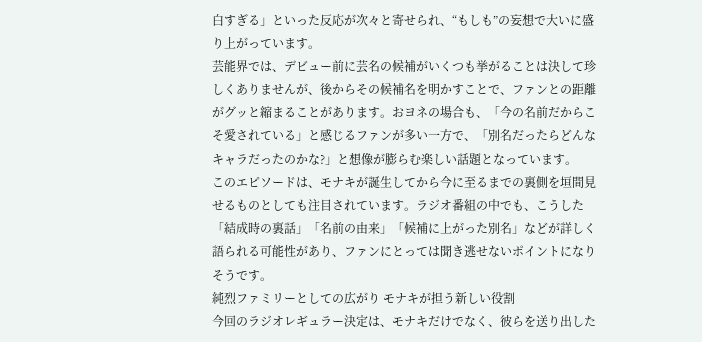白すぎる」といった反応が次々と寄せられ、“もしも”の妄想で大いに盛り上がっています。
芸能界では、デビュー前に芸名の候補がいくつも挙がることは決して珍しくありませんが、後からその候補名を明かすことで、ファンとの距離がグッと縮まることがあります。おヨネの場合も、「今の名前だからこそ愛されている」と感じるファンが多い一方で、「別名だったらどんなキャラだったのかな?」と想像が膨らむ楽しい話題となっています。
このエピソードは、モナキが誕生してから今に至るまでの裏側を垣間見せるものとしても注目されています。ラジオ番組の中でも、こうした「結成時の裏話」「名前の由来」「候補に上がった別名」などが詳しく語られる可能性があり、ファンにとっては聞き逃せないポイントになりそうです。
純烈ファミリーとしての広がり モナキが担う新しい役割
今回のラジオレギュラー決定は、モナキだけでなく、彼らを送り出した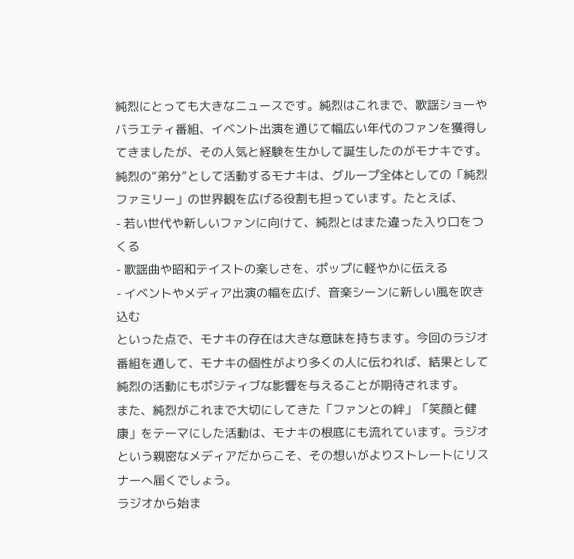純烈にとっても大きなニュースです。純烈はこれまで、歌謡ショーやバラエティ番組、イベント出演を通じて幅広い年代のファンを獲得してきましたが、その人気と経験を生かして誕生したのがモナキです。
純烈の“弟分”として活動するモナキは、グループ全体としての「純烈ファミリー」の世界観を広げる役割も担っています。たとえば、
- 若い世代や新しいファンに向けて、純烈とはまた違った入り口をつくる
- 歌謡曲や昭和テイストの楽しさを、ポップに軽やかに伝える
- イベントやメディア出演の幅を広げ、音楽シーンに新しい風を吹き込む
といった点で、モナキの存在は大きな意味を持ちます。今回のラジオ番組を通して、モナキの個性がより多くの人に伝われば、結果として純烈の活動にもポジティブな影響を与えることが期待されます。
また、純烈がこれまで大切にしてきた「ファンとの絆」「笑顔と健康」をテーマにした活動は、モナキの根底にも流れています。ラジオという親密なメディアだからこそ、その想いがよりストレートにリスナーへ届くでしょう。
ラジオから始ま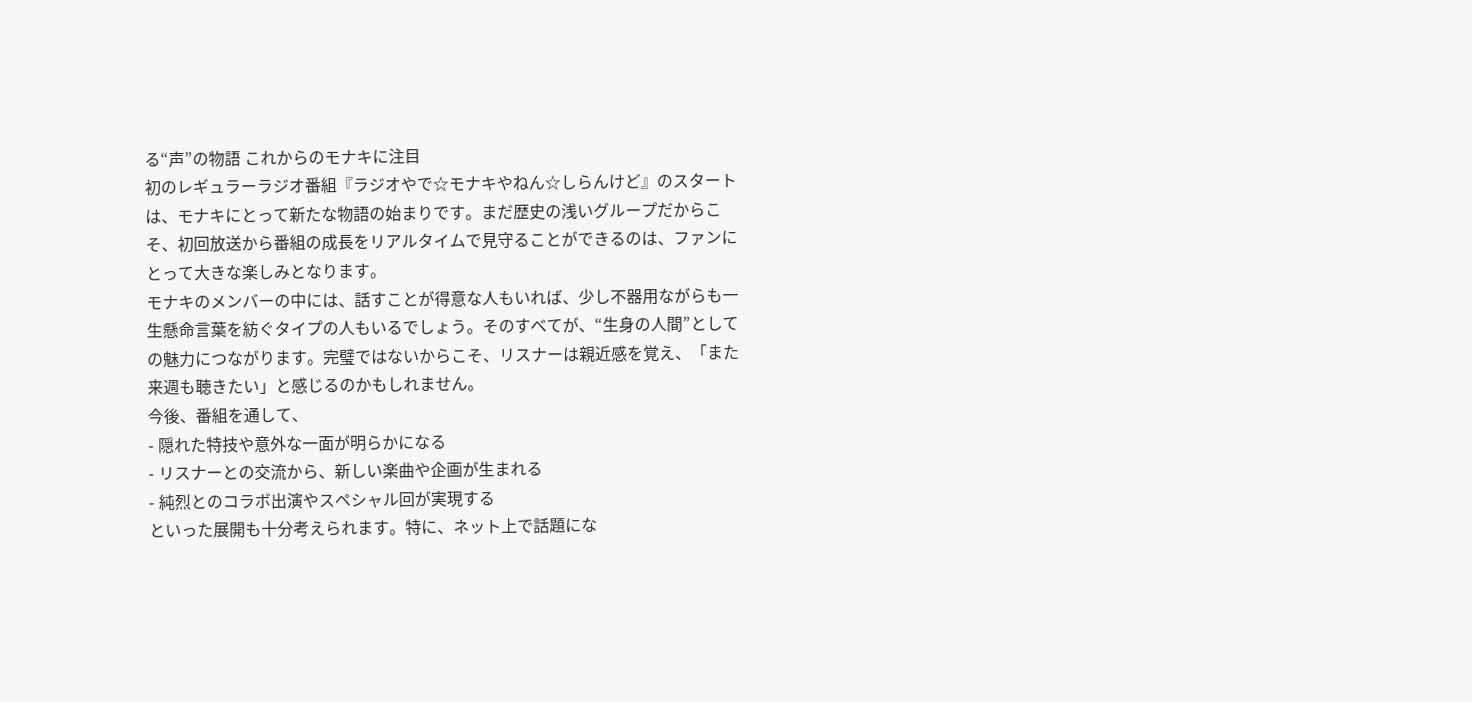る“声”の物語 これからのモナキに注目
初のレギュラーラジオ番組『ラジオやで☆モナキやねん☆しらんけど』のスタートは、モナキにとって新たな物語の始まりです。まだ歴史の浅いグループだからこそ、初回放送から番組の成長をリアルタイムで見守ることができるのは、ファンにとって大きな楽しみとなります。
モナキのメンバーの中には、話すことが得意な人もいれば、少し不器用ながらも一生懸命言葉を紡ぐタイプの人もいるでしょう。そのすべてが、“生身の人間”としての魅力につながります。完璧ではないからこそ、リスナーは親近感を覚え、「また来週も聴きたい」と感じるのかもしれません。
今後、番組を通して、
- 隠れた特技や意外な一面が明らかになる
- リスナーとの交流から、新しい楽曲や企画が生まれる
- 純烈とのコラボ出演やスペシャル回が実現する
といった展開も十分考えられます。特に、ネット上で話題にな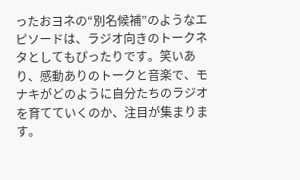ったおヨネの“別名候補”のようなエピソードは、ラジオ向きのトークネタとしてもぴったりです。笑いあり、感動ありのトークと音楽で、モナキがどのように自分たちのラジオを育てていくのか、注目が集まります。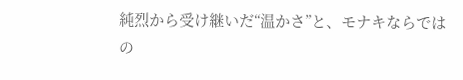純烈から受け継いだ“温かさ”と、モナキならではの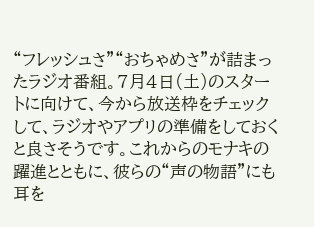“フレッシュさ”“おちゃめさ”が詰まったラジオ番組。7月4日(土)のスタートに向けて、今から放送枠をチェックして、ラジオやアプリの準備をしておくと良さそうです。これからのモナキの躍進とともに、彼らの“声の物語”にも耳を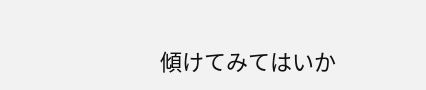傾けてみてはいか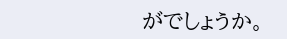がでしょうか。